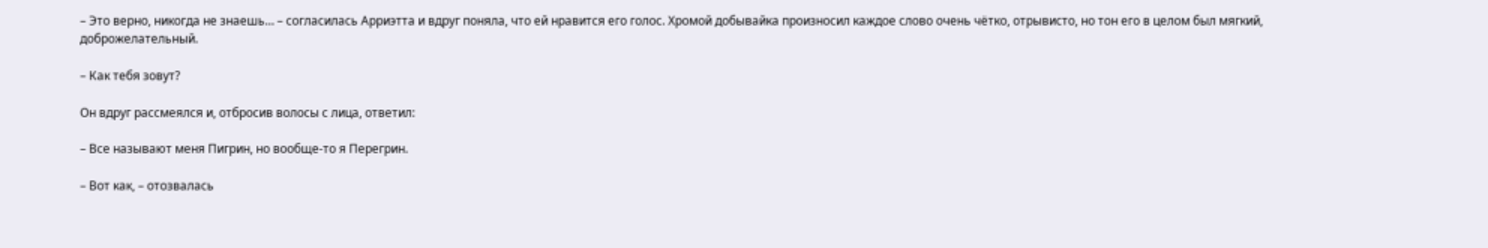– Это верно, никогда не знаешь… – согласилась Арриэтта и вдруг поняла, что ей нравится его голос. Хромой добывайка произносил каждое слово очень чётко, отрывисто, но тон его в целом был мягкий, доброжелательный.

– Как тебя зовут?

Он вдруг рассмеялся и, отбросив волосы с лица, ответил:

– Все называют меня Пигрин, но вообще-то я Перегрин.

– Вот как, – отозвалась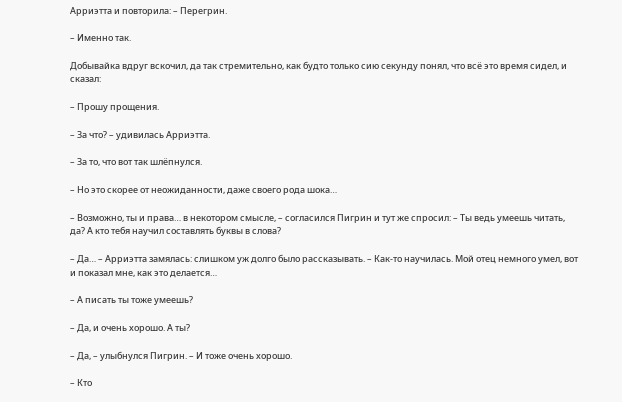Арриэтта и повторила: – Перегрин.

– Именно так.

Добывайка вдруг вскочил, да так стремительно, как будто только сию секунду понял, что всё это время сидел, и сказал:

– Прошу прощения.

– За что? – удивилась Арриэтта.

– За то, что вот так шлёпнулся.

– Но это скорее от неожиданности, даже своего рода шока…

– Возможно, ты и права… в некотором смысле, – согласился Пигрин и тут же спросил: – Ты ведь умеешь читать, да? А кто тебя научил составлять буквы в слова?

– Да… – Арриэтта замялась: слишком уж долго было рассказывать. – Как-то научилась. Мой отец немного умел, вот и показал мне, как это делается…

– А писать ты тоже умеешь?

– Да, и очень хорошо. А ты?

– Да, – улыбнулся Пигрин. – И тоже очень хорошо.

– Кто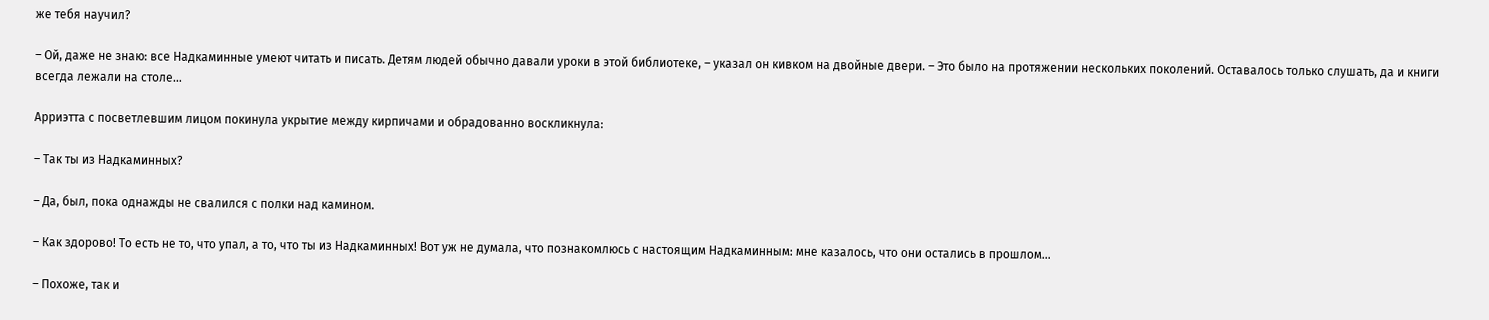же тебя научил?

– Ой, даже не знаю: все Надкаминные умеют читать и писать. Детям людей обычно давали уроки в этой библиотеке, – указал он кивком на двойные двери. – Это было на протяжении нескольких поколений. Оставалось только слушать, да и книги всегда лежали на столе…

Арриэтта с посветлевшим лицом покинула укрытие между кирпичами и обрадованно воскликнула:

– Так ты из Надкаминных?

– Да, был, пока однажды не свалился с полки над камином.

– Как здорово! То есть не то, что упал, а то, что ты из Надкаминных! Вот уж не думала, что познакомлюсь с настоящим Надкаминным: мне казалось, что они остались в прошлом…

– Похоже, так и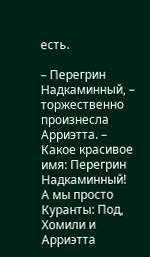есть.

– Перегрин Надкаминный, – торжественно произнесла Арриэтта. – Какое красивое имя: Перегрин Надкаминный! А мы просто Куранты: Под, Хомили и Арриэтта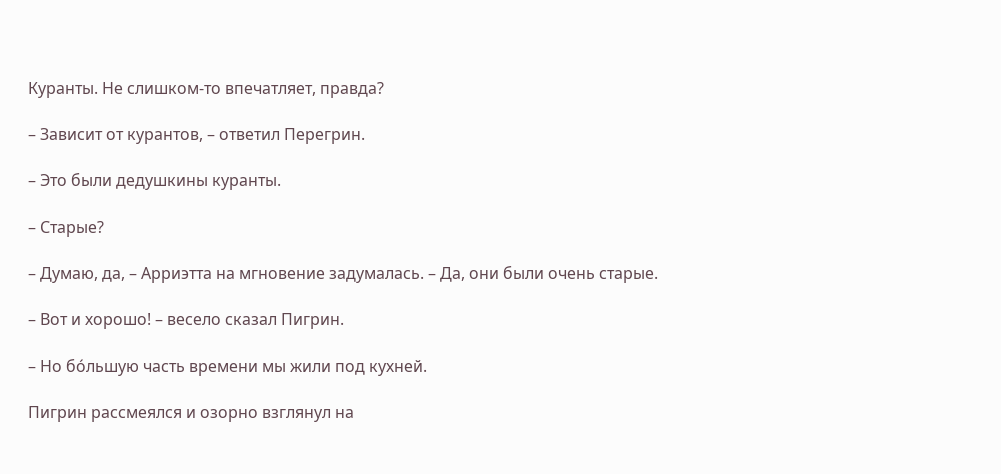Куранты. Не слишком-то впечатляет, правда?

– Зависит от курантов, – ответил Перегрин.

– Это были дедушкины куранты.

– Старые?

– Думаю, да, – Арриэтта на мгновение задумалась. – Да, они были очень старые.

– Вот и хорошо! – весело сказал Пигрин.

– Но бо́льшую часть времени мы жили под кухней.

Пигрин рассмеялся и озорно взглянул на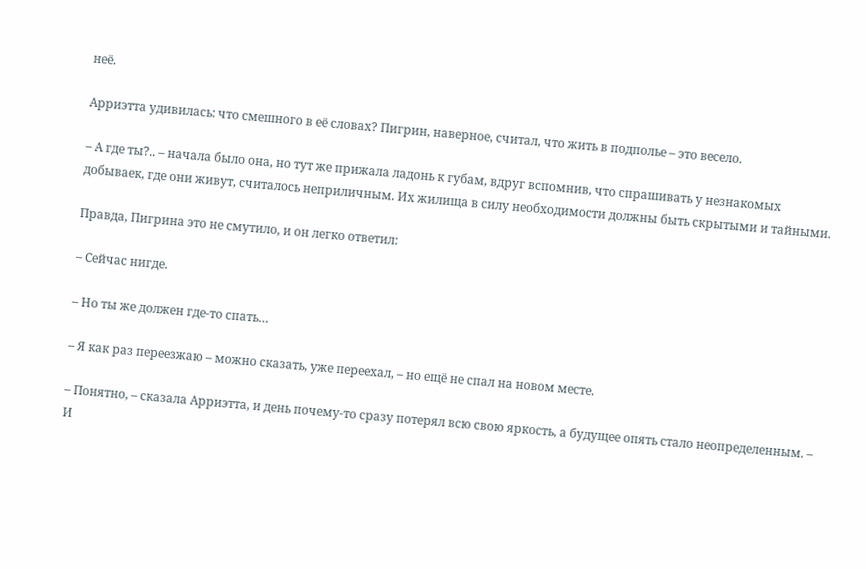неё.

Арриэтта удивилась: что смешного в её словах? Пигрин, наверное, считал, что жить в подполье – это весело.

– А где ты?.. – начала было она, но тут же прижала ладонь к губам, вдруг вспомнив, что спрашивать у незнакомых добываек, где они живут, считалось неприличным. Их жилища в силу необходимости должны быть скрытыми и тайными.

Правда, Пигрина это не смутило, и он легко ответил:

– Сейчас нигде.

– Но ты же должен где-то спать…

– Я как раз переезжаю – можно сказать, уже переехал, – но ещё не спал на новом месте.

– Понятно, – сказала Арриэтта, и день почему-то сразу потерял всю свою яркость, а будущее опять стало неопределенным. – И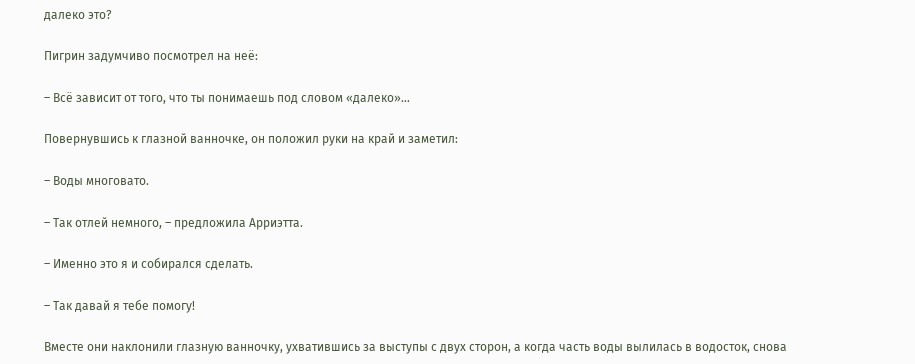далеко это?

Пигрин задумчиво посмотрел на неё:

– Всё зависит от того, что ты понимаешь под словом «далеко»…

Повернувшись к глазной ванночке, он положил руки на край и заметил:

– Воды многовато.

– Так отлей немного, – предложила Арриэтта.

– Именно это я и собирался сделать.

– Так давай я тебе помогу!

Вместе они наклонили глазную ванночку, ухватившись за выступы с двух сторон, а когда часть воды вылилась в водосток, снова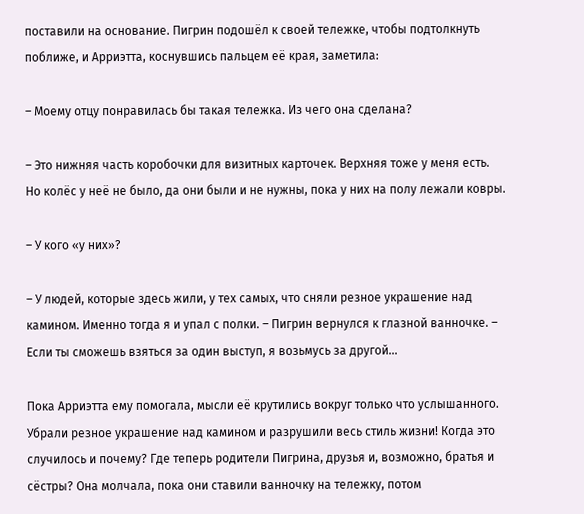поставили на основание. Пигрин подошёл к своей тележке, чтобы подтолкнуть поближе, и Арриэтта, коснувшись пальцем её края, заметила:

– Моему отцу понравилась бы такая тележка. Из чего она сделана?

– Это нижняя часть коробочки для визитных карточек. Верхняя тоже у меня есть. Но колёс у неё не было, да они были и не нужны, пока у них на полу лежали ковры.

– У кого «у них»?

– У людей, которые здесь жили, у тех самых, что сняли резное украшение над камином. Именно тогда я и упал с полки. – Пигрин вернулся к глазной ванночке. – Если ты сможешь взяться за один выступ, я возьмусь за другой…

Пока Арриэтта ему помогала, мысли её крутились вокруг только что услышанного. Убрали резное украшение над камином и разрушили весь стиль жизни! Когда это случилось и почему? Где теперь родители Пигрина, друзья и, возможно, братья и сёстры? Она молчала, пока они ставили ванночку на тележку, потом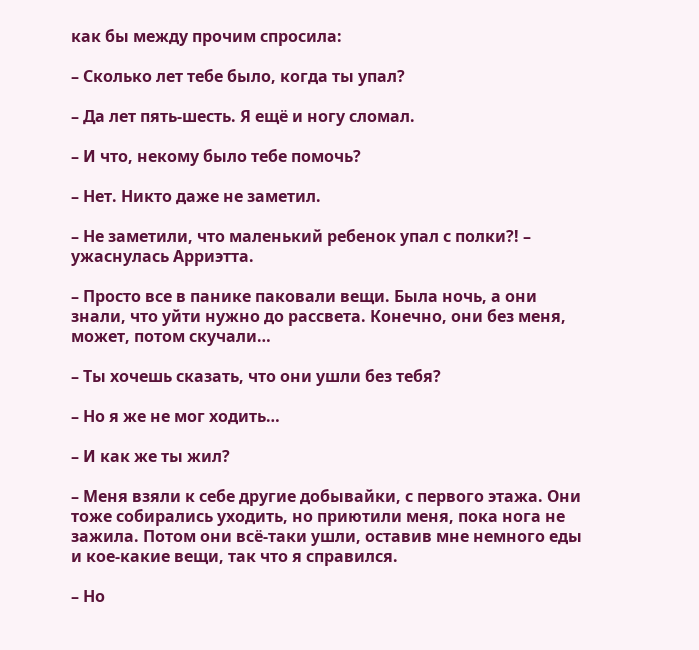как бы между прочим спросила:

– Сколько лет тебе было, когда ты упал?

– Да лет пять-шесть. Я ещё и ногу сломал.

– И что, некому было тебе помочь?

– Нет. Никто даже не заметил.

– Не заметили, что маленький ребенок упал с полки?! – ужаснулась Арриэтта.

– Просто все в панике паковали вещи. Была ночь, а они знали, что уйти нужно до рассвета. Конечно, они без меня, может, потом скучали…

– Ты хочешь сказать, что они ушли без тебя?

– Но я же не мог ходить…

– И как же ты жил?

– Меня взяли к себе другие добывайки, с первого этажа. Они тоже собирались уходить, но приютили меня, пока нога не зажила. Потом они всё-таки ушли, оставив мне немного еды и кое-какие вещи, так что я справился.

– Но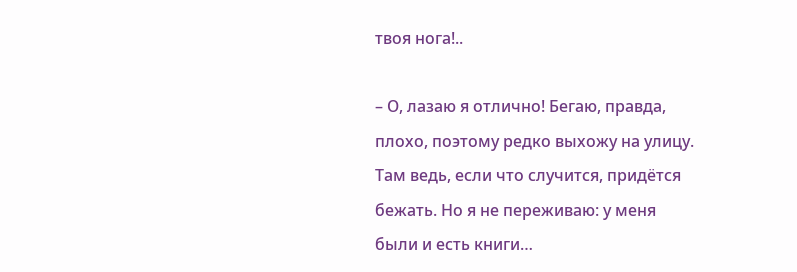твоя нога!..

– О, лазаю я отлично! Бегаю, правда, плохо, поэтому редко выхожу на улицу. Там ведь, если что случится, придётся бежать. Но я не переживаю: у меня были и есть книги…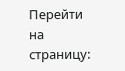Перейти на страницу: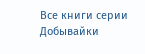Все книги серии Добывайки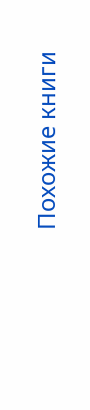Похожие книги